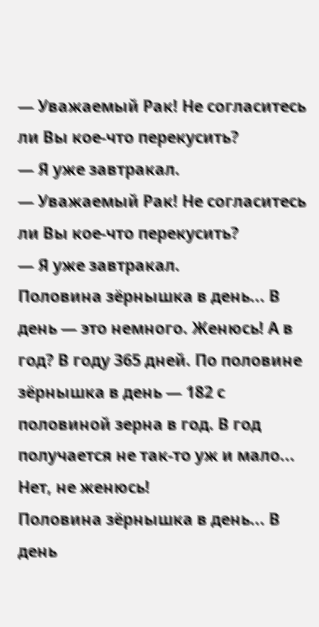— Уважаемый Рак! Не согласитесь ли Вы кое-что перекусить?
— Я уже завтракал.
— Уважаемый Рак! Не согласитесь ли Вы кое-что перекусить?
— Я уже завтракал.
Половина зёрнышка в день... В день — это немного. Женюсь! А в год? В году 365 дней. По половине зёрнышка в день — 182 с половиной зерна в год. В год получается не так-то уж и мало... Нет, не женюсь!
Половина зёрнышка в день... В день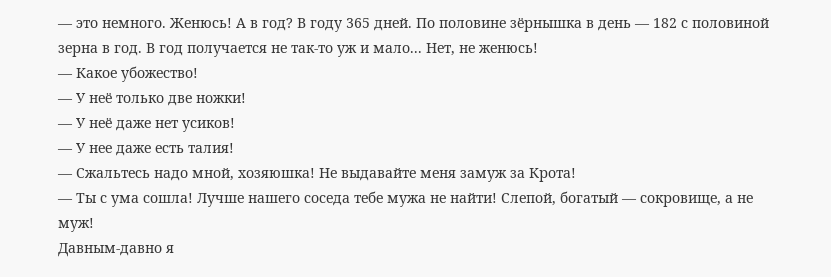— это немного. Женюсь! А в год? В году 365 дней. По половине зёрнышка в день — 182 с половиной зерна в год. В год получается не так-то уж и мало... Нет, не женюсь!
— Какое убожество!
— У неё только две ножки!
— У неё даже нет усиков!
— У нее даже есть талия!
— Сжальтесь надо мной, хозяюшка! Не выдавайте меня замуж за Крота!
— Ты с ума сошла! Лучше нашего соседа тебе мужа не найти! Слепой, богатый — сокровище, а не муж!
Давным-давно я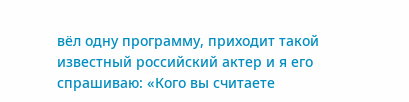вёл одну программу, приходит такой известный российский актер и я его спрашиваю: «Кого вы считаете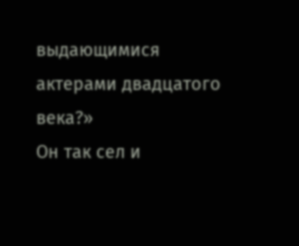выдающимися актерами двадцатого века?»
Он так сел и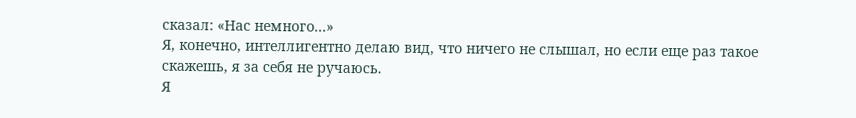сказал: «Нас немного...»
Я, конечно, интеллигентно делаю вид, что ничего не слышал, но если еще раз такое скажешь, я за себя не ручаюсь.
Я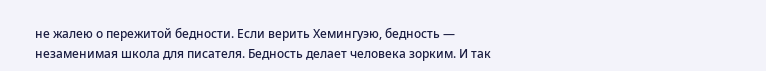не жалею о пережитой бедности. Если верить Хемингуэю, бедность — незаменимая школа для писателя. Бедность делает человека зорким. И так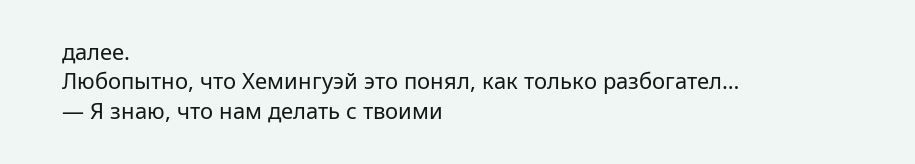далее.
Любопытно, что Хемингуэй это понял, как только разбогател…
— Я знаю, что нам делать с твоими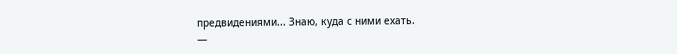предвидениями... Знаю, куда с ними ехать.
—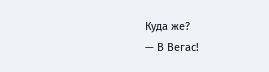Куда же?
— В Вегас!